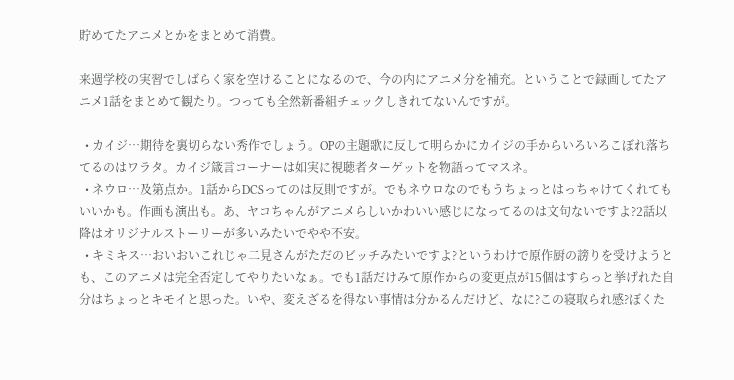貯めてたアニメとかをまとめて消費。

来週学校の実習でしばらく家を空けることになるので、今の内にアニメ分を補充。ということで録画してたアニメ1話をまとめて観たり。つっても全然新番組チェックしきれてないんですが。

  • カイジ…期待を裏切らない秀作でしょう。OPの主題歌に反して明らかにカイジの手からいろいろこぼれ落ちてるのはワラタ。カイジ箴言コーナーは如実に視聴者ターゲットを物語ってマスネ。
  • ネウロ…及第点か。1話からDCSってのは反則ですが。でもネウロなのでもうちょっとはっちゃけてくれてもいいかも。作画も演出も。あ、ヤコちゃんがアニメらしいかわいい感じになってるのは文句ないですよ?2話以降はオリジナルストーリーが多いみたいでやや不安。
  • キミキス…おいおいこれじゃ二見さんがただのビッチみたいですよ?というわけで原作厨の謗りを受けようとも、このアニメは完全否定してやりたいなぁ。でも1話だけみて原作からの変更点が15個はすらっと挙げれた自分はちょっとキモイと思った。いや、変えざるを得ない事情は分かるんだけど、なに?この寝取られ感?ぼくた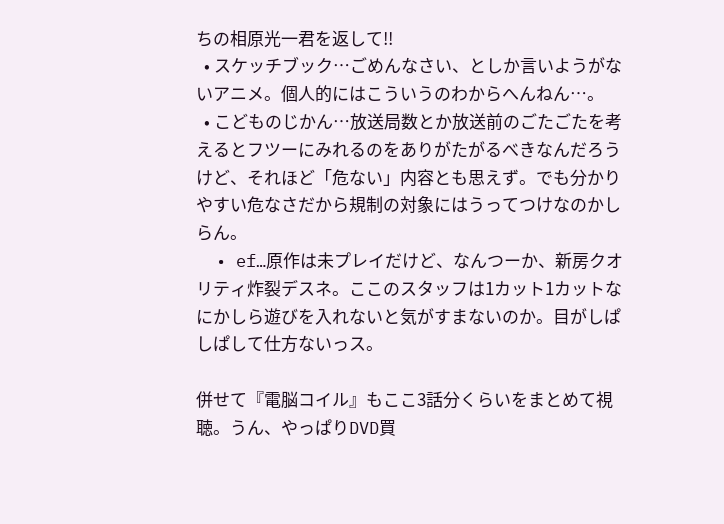ちの相原光一君を返して!!
  • スケッチブック…ごめんなさい、としか言いようがないアニメ。個人的にはこういうのわからへんねん…。
  • こどものじかん…放送局数とか放送前のごたごたを考えるとフツーにみれるのをありがたがるべきなんだろうけど、それほど「危ない」内容とも思えず。でも分かりやすい危なさだから規制の対象にはうってつけなのかしらん。
  • ef…原作は未プレイだけど、なんつーか、新房クオリティ炸裂デスネ。ここのスタッフは1カット1カットなにかしら遊びを入れないと気がすまないのか。目がしぱしぱして仕方ないっス。

併せて『電脳コイル』もここ3話分くらいをまとめて視聴。うん、やっぱりDVD買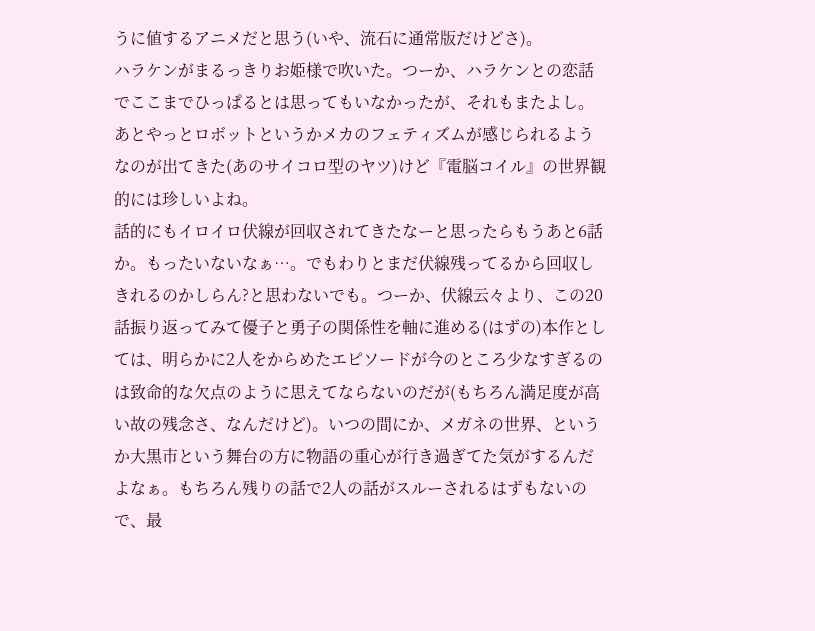うに値するアニメだと思う(いや、流石に通常版だけどさ)。
ハラケンがまるっきりお姫様で吹いた。つーか、ハラケンとの恋話でここまでひっぱるとは思ってもいなかったが、それもまたよし。あとやっとロボットというかメカのフェティズムが感じられるようなのが出てきた(あのサイコロ型のヤツ)けど『電脳コイル』の世界観的には珍しいよね。
話的にもイロイロ伏線が回収されてきたなーと思ったらもうあと6話か。もったいないなぁ…。でもわりとまだ伏線残ってるから回収しきれるのかしらん?と思わないでも。つーか、伏線云々より、この20話振り返ってみて優子と勇子の関係性を軸に進める(はずの)本作としては、明らかに2人をからめたエピソードが今のところ少なすぎるのは致命的な欠点のように思えてならないのだが(もちろん満足度が高い故の残念さ、なんだけど)。いつの間にか、メガネの世界、というか大黒市という舞台の方に物語の重心が行き過ぎてた気がするんだよなぁ。もちろん残りの話で2人の話がスルーされるはずもないので、最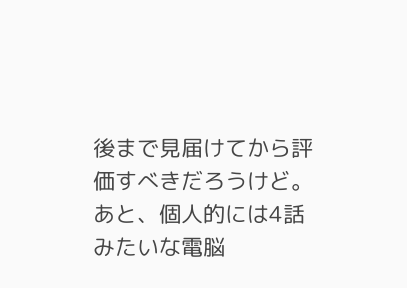後まで見届けてから評価すべきだろうけど。
あと、個人的には4話みたいな電脳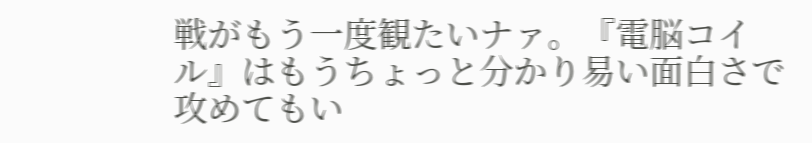戦がもう一度観たいナァ。『電脳コイル』はもうちょっと分かり易い面白さで攻めてもい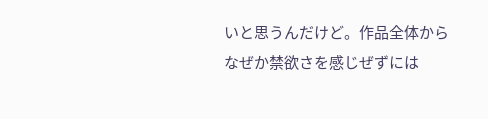いと思うんだけど。作品全体からなぜか禁欲さを感じぜずには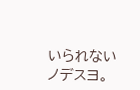いられないノデスヨ。